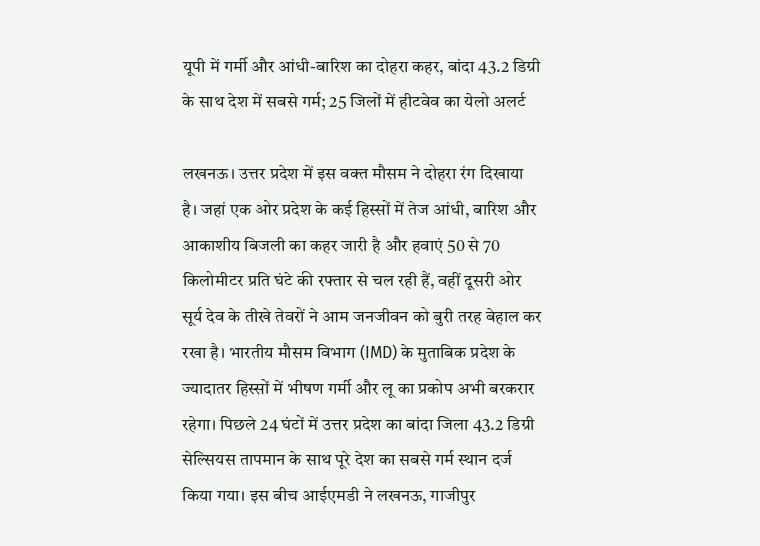यूपी में गर्मी और आंधी-बारिश का दोहरा कहर, बांदा 43.2 डिग्री के साथ देश में सबसे गर्म; 25 जिलों में हीटवेव का येलो अलर्ट

लखनऊ। उत्तर प्रदेश में इस वक्त मौसम ने दोहरा रंग दिखाया है। जहां एक ओर प्रदेश के कई हिस्सों में तेज आंधी, बारिश और आकाशीय बिजली का कहर जारी है और हवाएं 50 से 70 किलोमीटर प्रति घंटे की रफ्तार से चल रही हैं, वहीं दूसरी ओर सूर्य देव के तीखे तेवरों ने आम जनजीवन को बुरी तरह बेहाल कर रखा है। भारतीय मौसम विभाग (IMD) के मुताबिक प्रदेश के ज्यादातर हिस्सों में भीषण गर्मी और लू का प्रकोप अभी बरकरार रहेगा। पिछले 24 घंटों में उत्तर प्रदेश का बांदा जिला 43.2 डिग्री सेल्सियस तापमान के साथ पूरे देश का सबसे गर्म स्थान दर्ज किया गया। इस बीच आईएमडी ने लखनऊ, गाजीपुर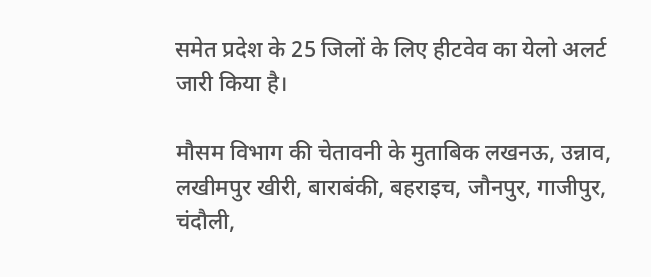समेत प्रदेश के 25 जिलों के लिए हीटवेव का येलो अलर्ट जारी किया है।

मौसम विभाग की चेतावनी के मुताबिक लखनऊ, उन्नाव, लखीमपुर खीरी, बाराबंकी, बहराइच, जौनपुर, गाजीपुर, चंदौली,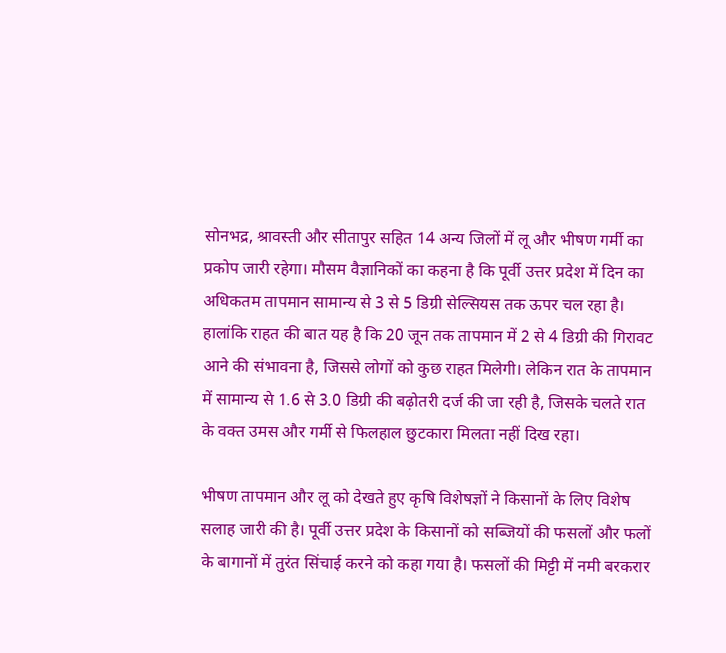सोनभद्र, श्रावस्ती और सीतापुर सहित 14 अन्य जिलों में लू और भीषण गर्मी का प्रकोप जारी रहेगा। मौसम वैज्ञानिकों का कहना है कि पूर्वी उत्तर प्रदेश में दिन का अधिकतम तापमान सामान्य से 3 से 5 डिग्री सेल्सियस तक ऊपर चल रहा है। हालांकि राहत की बात यह है कि 20 जून तक तापमान में 2 से 4 डिग्री की गिरावट आने की संभावना है, जिससे लोगों को कुछ राहत मिलेगी। लेकिन रात के तापमान में सामान्य से 1.6 से 3.0 डिग्री की बढ़ोतरी दर्ज की जा रही है, जिसके चलते रात के वक्त उमस और गर्मी से फिलहाल छुटकारा मिलता नहीं दिख रहा।

भीषण तापमान और लू को देखते हुए कृषि विशेषज्ञों ने किसानों के लिए विशेष सलाह जारी की है। पूर्वी उत्तर प्रदेश के किसानों को सब्जियों की फसलों और फलों के बागानों में तुरंत सिंचाई करने को कहा गया है। फसलों की मिट्टी में नमी बरकरार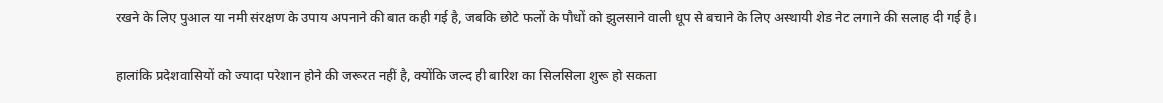रखने के लिए पुआल या नमी संरक्षण के उपाय अपनाने की बात कही गई है, जबकि छोटे फलों के पौधों को झुलसाने वाली धूप से बचाने के लिए अस्थायी शेड नेट लगाने की सलाह दी गई है।

हालांकि प्रदेशवासियों को ज्यादा परेशान होने की जरूरत नहीं है, क्योंकि जल्द ही बारिश का सिलसिला शुरू हो सकता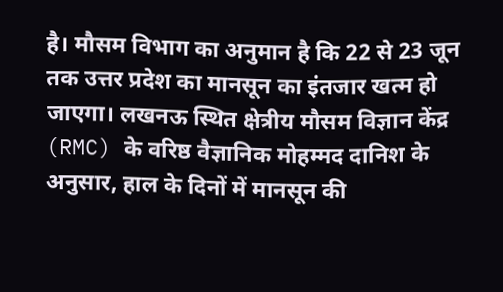है। मौसम विभाग का अनुमान है कि 22 से 23 जून तक उत्तर प्रदेश का मानसून का इंतजार खत्म हो जाएगा। लखनऊ स्थित क्षेत्रीय मौसम विज्ञान केंद्र (RMC) के वरिष्ठ वैज्ञानिक मोहम्मद दानिश के अनुसार, हाल के दिनों में मानसून की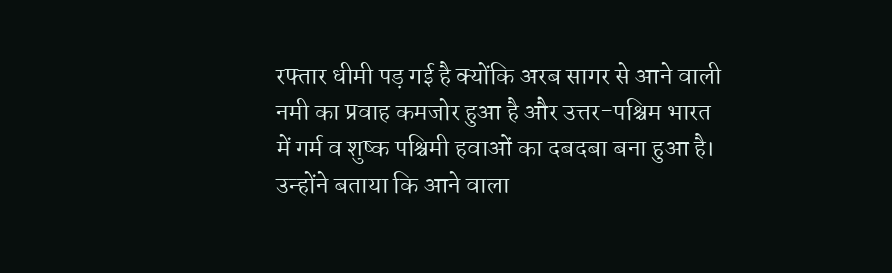रफ्तार धीमी पड़ गई है क्योंकि अरब सागर से आने वाली नमी का प्रवाह कमजोर हुआ है और उत्तर-पश्चिम भारत में गर्म व शुष्क पश्चिमी हवाओं का दबदबा बना हुआ है। उन्होंने बताया कि आने वाला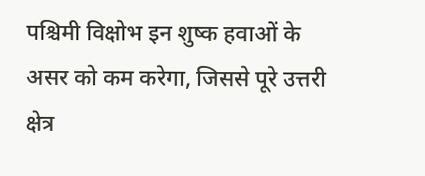पश्चिमी विक्षोभ इन शुष्क हवाओं के असर को कम करेगा, जिससे पूरे उत्तरी क्षेत्र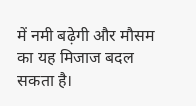में नमी बढ़ेगी और मौसम का यह मिजाज बदल सकता है।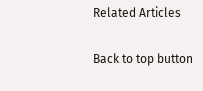Related Articles

Back to top button